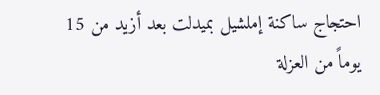احتجاج ساكنة إملشيل بميدلت بعد أزيد من 15 يوماً من العزلة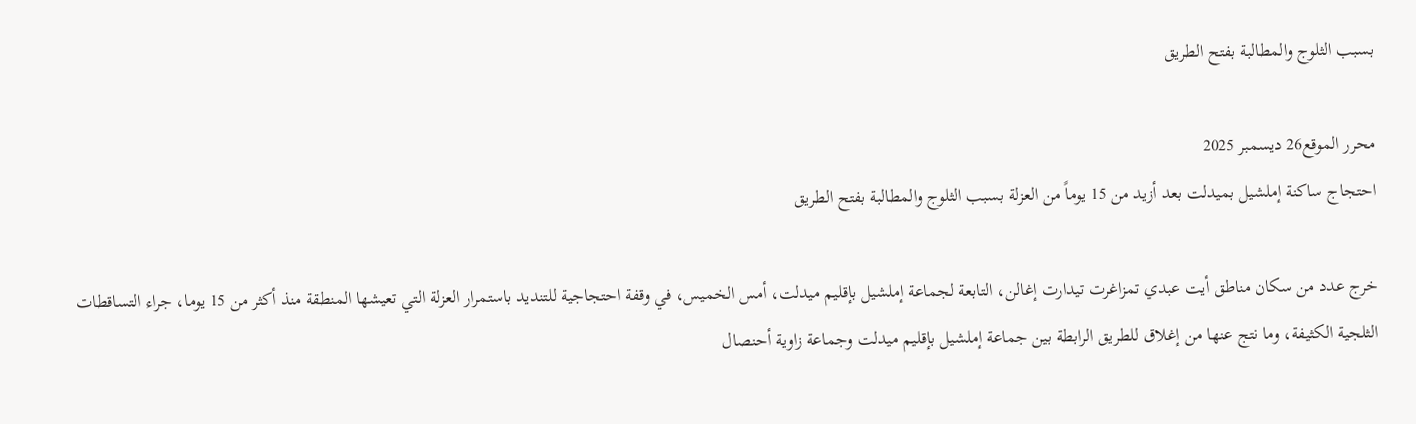بسبب الثلوج والمطالبة بفتح الطريق

محرر الموقع26 ديسمبر 2025
احتجاج ساكنة إملشيل بميدلت بعد أزيد من 15 يوماً من العزلة بسبب الثلوج والمطالبة بفتح الطريق

خرج عدد من سكان مناطق أيت عبدي تمزاغرت تيدارت إغالن، التابعة لجماعة إملشيل بإقليم ميدلت، أمس الخميس، في وقفة احتجاجية للتنديد باستمرار العزلة التي تعيشها المنطقة منذ أكثر من 15 يوما، جراء التساقطات الثلجية الكثيفة، وما نتج عنها من إغلاق للطريق الرابطة بين جماعة إملشيل بإقليم ميدلت وجماعة زاوية أحنصال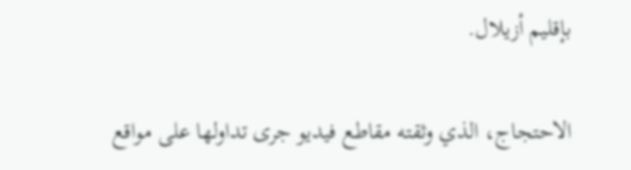بإقليم أزيلال.

الاحتجاج، الذي وثقته مقاطع فيديو جرى تداولها على مواقع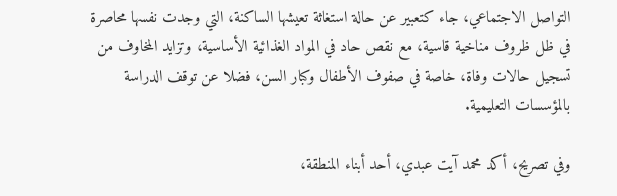التواصل الاجتماعي، جاء كتعبير عن حالة استغاثة تعيشها الساكنة، التي وجدت نفسها محاصرة في ظل ظروف مناخية قاسية، مع نقص حاد في المواد الغذائية الأساسية، وتزايد المخاوف من تسجيل حالات وفاة، خاصة في صفوف الأطفال وكبار السن، فضلا عن توقف الدراسة بالمؤسسات التعليمية.

وفي تصريح، أكد محمد آيت عبدي، أحد أبناء المنطقة،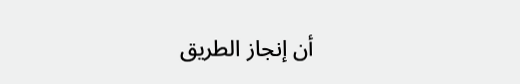أن إنجاز الطريق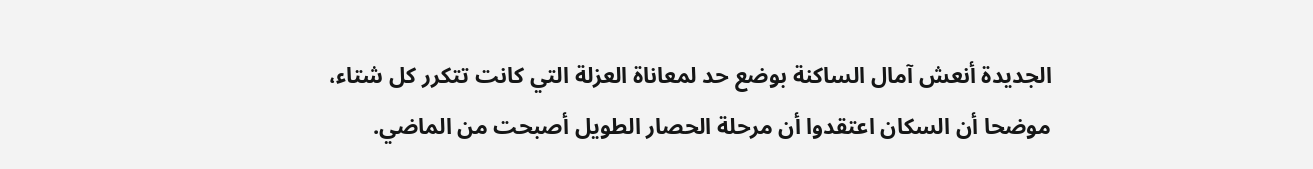الجديدة أنعش آمال الساكنة بوضع حد لمعاناة العزلة التي كانت تتكرر كل شتاء، موضحا أن السكان اعتقدوا أن مرحلة الحصار الطويل أصبحت من الماضي.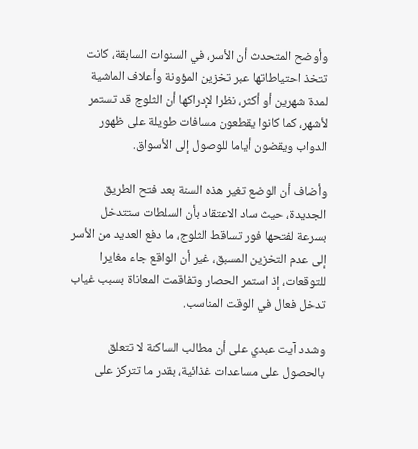وأوضح المتحدث أن الأسر، في السنوات السابقة، كانت تتخذ احتياطاتها عبر تخزين المؤونة وأعلاف الماشية لمدة شهرين أو أكثر، نظرا لإدراكها أن الثلوج قد تستمر لأشهر، كما كانوا يقطعون مسافات طويلة على ظهور الدواب ويقضون أياما للوصول إلى الأسواق.

وأضاف أن الوضع تغير هذه السنة بعد فتح الطريق الجديدة، حيث ساد الاعتقاد بأن السلطات ستتدخل بسرعة لفتحها فور تساقط الثلوج، ما دفع العديد من الأسر إلى عدم التخزين المسبق، غير أن الواقع جاء مغايرا للتوقعات، إذ استمر الحصار وتفاقمت المعاناة بسبب غياب تدخل فعال في الوقت المناسب.

وشدد آيت عبدي على أن مطالب الساكنة لا تتعلق بالحصول على مساعدات غذائية، بقدر ما تتركز على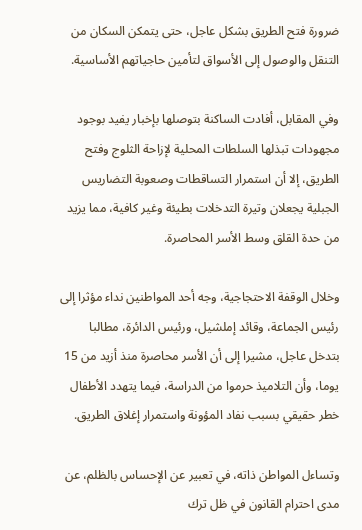ضرورة فتح الطريق بشكل عاجل، حتى يتمكن السكان من التنقل والوصول إلى الأسواق لتأمين حاجياتهم الأساسية.

وفي المقابل، أفادت الساكنة بتوصلها بإخبار يفيد بوجود مجهودات تبذلها السلطات المحلية لإزاحة الثلوج وفتح الطريق، إلا أن استمرار التساقطات وصعوبة التضاريس الجبلية يجعلان وتيرة التدخلات بطيئة وغير كافية، مما يزيد من حدة القلق وسط الأسر المحاصرة.

وخلال الوقفة الاحتجاجية، وجه أحد المواطنين نداء مؤثرا إلى رئيس الجماعة، وقائد إملشيل، ورئيس الدائرة، مطالبا بتدخل عاجل، مشيرا إلى أن الأسر محاصرة منذ أزيد من 15 يوما، وأن التلاميذ حرموا من الدراسة، فيما يتهدد الأطفال خطر حقيقي بسبب نفاد المؤونة واستمرار إغلاق الطريق.

وتساءل المواطن ذاته، في تعبير عن الإحساس بالظلم، عن مدى احترام القانون في ظل ترك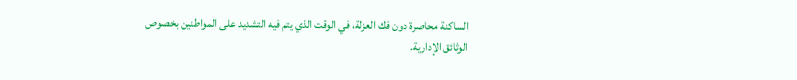الساكنة محاصرة دون فك العزلة، في الوقت الذي يتم فيه التشديد على المواطنين بخصوص الوثائق الإدارية.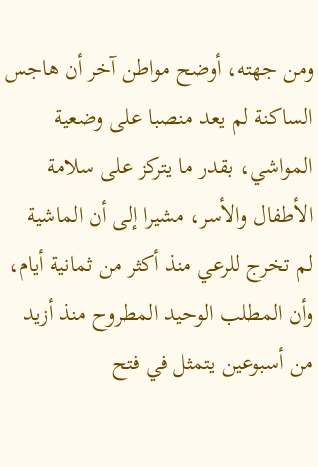ومن جهته، أوضح مواطن آخر أن هاجس الساكنة لم يعد منصبا على وضعية المواشي، بقدر ما يتركز على سلامة الأطفال والأسر، مشيرا إلى أن الماشية لم تخرج للرعي منذ أكثر من ثمانية أيام، وأن المطلب الوحيد المطروح منذ أزيد من أسبوعين يتمثل في فتح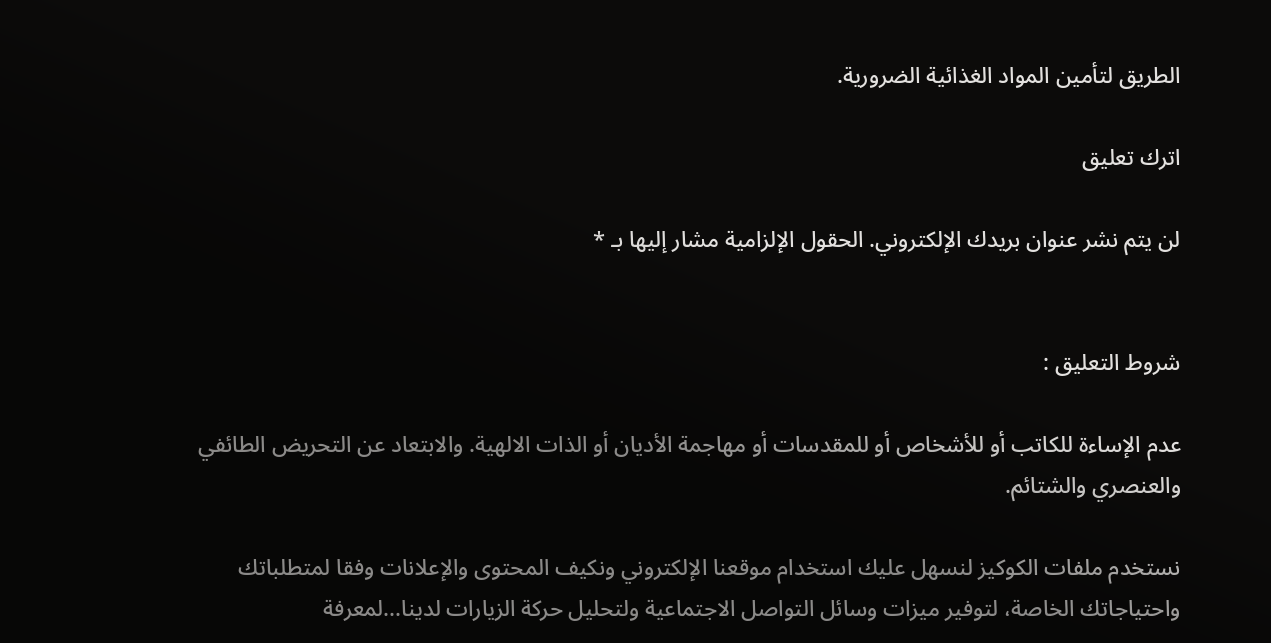الطريق لتأمين المواد الغذائية الضرورية.

اترك تعليق

لن يتم نشر عنوان بريدك الإلكتروني. الحقول الإلزامية مشار إليها بـ *


شروط التعليق :

عدم الإساءة للكاتب أو للأشخاص أو للمقدسات أو مهاجمة الأديان أو الذات الالهية. والابتعاد عن التحريض الطائفي والعنصري والشتائم.

نستخدم ملفات الكوكيز لنسهل عليك استخدام موقعنا الإلكتروني ونكيف المحتوى والإعلانات وفقا لمتطلباتك واحتياجاتك الخاصة، لتوفير ميزات وسائل التواصل الاجتماعية ولتحليل حركة الزيارات لدينا...لمعرفة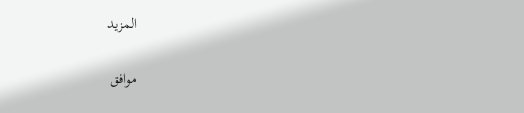المزيد

موافق